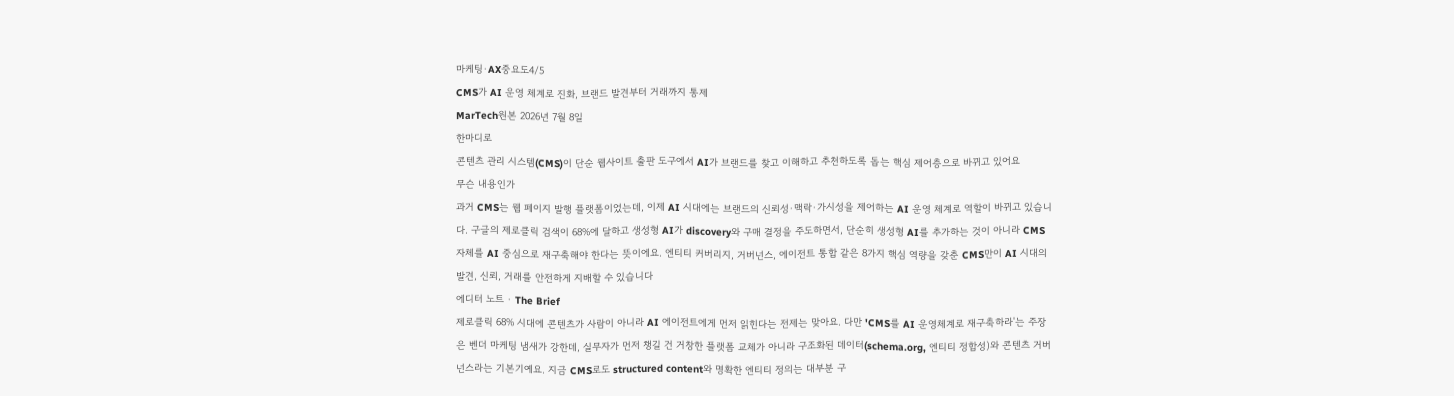마케팅·AX중요도4/5
CMS가 AI 운영 체계로 진화, 브랜드 발견부터 거래까지 통제
MarTech원본 2026년 7월 8일
한마디로
콘텐츠 관리 시스템(CMS)이 단순 웹사이트 출판 도구에서 AI가 브랜드를 찾고 이해하고 추천하도록 돕는 핵심 제어층으로 바뀌고 있어요
무슨 내용인가
과거 CMS는 웹 페이지 발행 플랫폼이었는데, 이제 AI 시대에는 브랜드의 신뢰성·맥락·가시성을 제어하는 AI 운영 체계로 역할이 바뀌고 있습니다. 구글의 제로클릭 검색이 68%에 달하고 생성형 AI가 discovery와 구매 결정을 주도하면서, 단순히 생성형 AI를 추가하는 것이 아니라 CMS 자체를 AI 중심으로 재구축해야 한다는 뜻이에요. 엔티티 커버리지, 거버넌스, 에이전트 통합 같은 8가지 핵심 역량을 갖춘 CMS만이 AI 시대의 발견, 신뢰, 거래를 안전하게 지배할 수 있습니다
에디터 노트 · The Brief
제로클릭 68% 시대에 콘텐츠가 사람이 아니라 AI 에이전트에게 먼저 읽힌다는 전제는 맞아요. 다만 'CMS를 AI 운영체계로 재구축하라'는 주장은 벤더 마케팅 냄새가 강한데, 실무자가 먼저 챙길 건 거창한 플랫폼 교체가 아니라 구조화된 데이터(schema.org, 엔티티 정합성)와 콘텐츠 거버넌스라는 기본기예요. 지금 CMS로도 structured content와 명확한 엔티티 정의는 대부분 구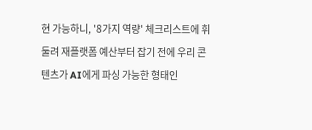현 가능하니, '8가지 역량' 체크리스트에 휘둘려 재플랫폼 예산부터 잡기 전에 우리 콘텐츠가 AI에게 파싱 가능한 형태인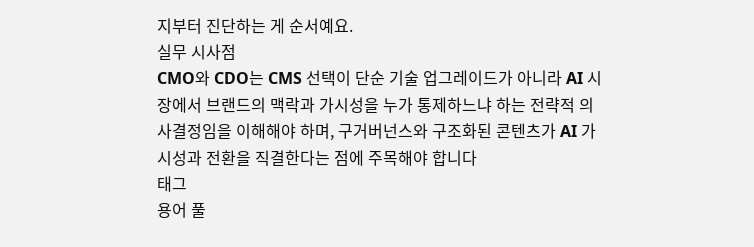지부터 진단하는 게 순서예요.
실무 시사점
CMO와 CDO는 CMS 선택이 단순 기술 업그레이드가 아니라 AI 시장에서 브랜드의 맥락과 가시성을 누가 통제하느냐 하는 전략적 의사결정임을 이해해야 하며, 구거버넌스와 구조화된 콘텐츠가 AI 가시성과 전환을 직결한다는 점에 주목해야 합니다
태그
용어 풀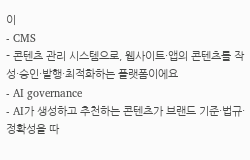이
- CMS
- 콘텐츠 관리 시스템으로, 웹사이트·앱의 콘텐츠를 작성·승인·발행·최적화하는 플랫폼이에요
- AI governance
- AI가 생성하고 추천하는 콘텐츠가 브랜드 기준·법규·정확성을 따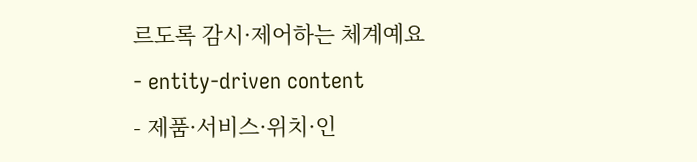르도록 감시·제어하는 체계예요
- entity-driven content
- 제품·서비스·위치·인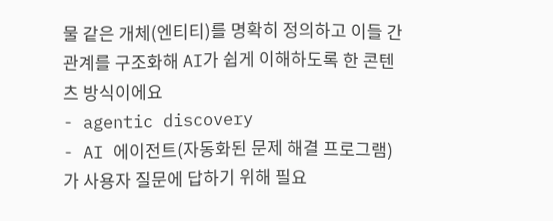물 같은 개체(엔티티)를 명확히 정의하고 이들 간 관계를 구조화해 AI가 쉽게 이해하도록 한 콘텐츠 방식이에요
- agentic discovery
- AI 에이전트(자동화된 문제 해결 프로그램)가 사용자 질문에 답하기 위해 필요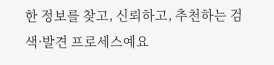한 정보를 찾고, 신뢰하고, 추천하는 검색·발견 프로세스예요